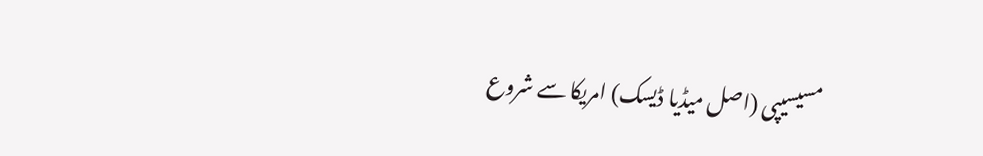مسیسیپی (اصل میڈیا ڈیسک) امریکا سے شروع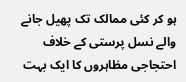ہو کر کئی ممالک تک پھیل جانے والے نسل پرستی کے خلاف احتجاجی مظاہروں کا ایک بہت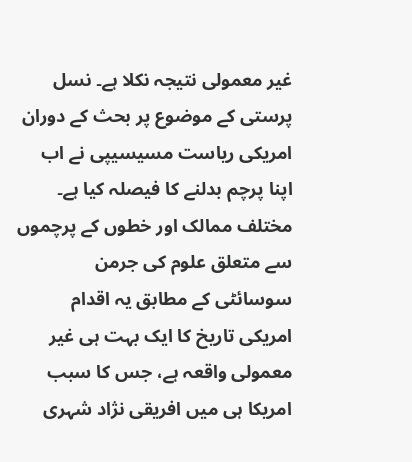غیر معمولی نتیجہ نکلا ہے۔ نسل پرستی کے موضوع پر بحث کے دوران امریکی ریاست مسیسیپی نے اب اپنا پرچم بدلنے کا فیصلہ کیا ہے۔
مختلف ممالک اور خطوں کے پرچموں سے متعلق علوم کی جرمن سوسائٹی کے مطابق یہ اقدام امریکی تاریخ کا ایک بہت ہی غیر معمولی واقعہ ہے، جس کا سبب امریکا ہی میں افریقی نژاد شہری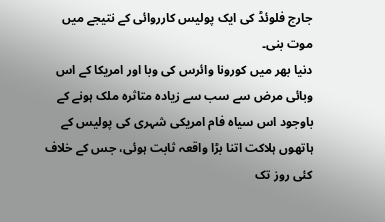جارج فلوئڈ کی ایک پولیس کارروائی کے نتیجے میں موت بنی۔
دنیا بھر میں کورونا وائرس کی وبا اور امریکا کے اس وبائی مرض سے سب سے زیادہ متاثرہ ملک ہونے کے باوجود اس سیاہ فام امریکی شہری کی پولیس کے ہاتھوں ہلاکت اتنا بڑا واقعہ ثابت ہوئی، جس کے خلاف کئی روز تک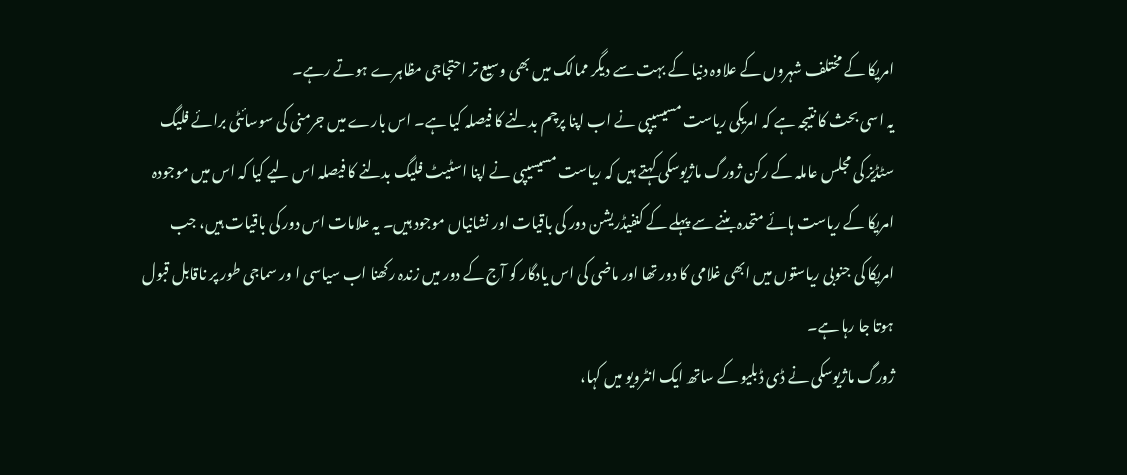امریکا کے مختلف شہروں کے علاوہ دنیا کے بہت سے دیگر ممالک میں بھی وسیع تر احتجاجی مظاہرے ہوتے رہے۔
یہ اسی بحث کا نتیجہ ہے کہ امریکی ریاست مسیسیپی نے اب اپنا پرچم بدلنے کا فیصلہ کیا ہے۔ اس بارے میں جرمنی کی سوسائٹی برائے فلیگ سٹڈیز کی مجلس عاملہ کے رکن ژورگ ماژیوسکی کہتے ہیں کہ ریاست مسیسیپی نے اپنا اسٹیٹ فلیگ بدلنے کا فیصلہ اس لیے کیا کہ اس میں موجودہ امریکا کے ریاست ہائے متحدہ بننے سے پہلے کے کنفیڈریشن دور کی باقیات اور نشانیاں موجود ہیں۔ یہ علامات اس دور کی باقیات ہیں، جب امریکا کی جنوبی ریاستوں میں ابھی غلامی کا دور تھا اور ماضی کی اس یادگار کو آج کے دور میں زندہ رکھنا اب سیاسی ا ور سماجی طور پر ناقابل قبول ہوتا جا رہا ہے۔
ژورگ ماژیوسکی نے ڈی ڈبلیو کے ساتھ ایک انٹرویو میں کہا،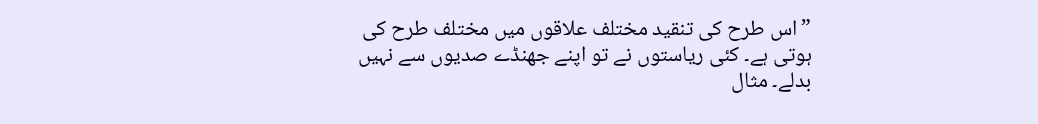”اس طرح کی تنقید مختلف علاقوں میں مختلف طرح کی ہوتی ہے۔ کئی ریاستوں نے تو اپنے جھنڈے صدیوں سے نہیں بدلے۔ مثال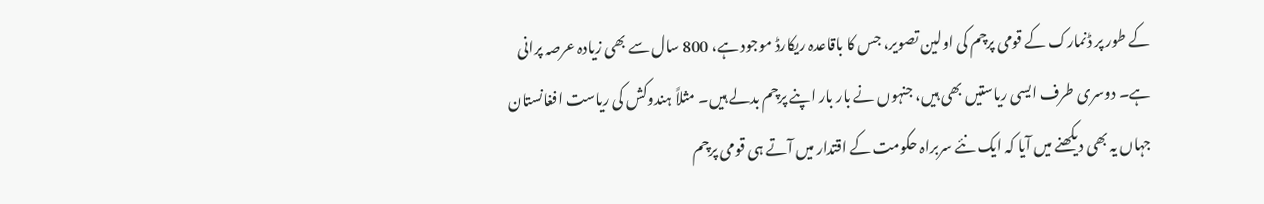کے طور پر ڈنمارک کے قومی پرچم کی اولین تصویر، جس کا باقاعدہ ریکارڈ موجود ہے، 800 سال سے بھی زیادہ عرصہ پرانی ہے۔ دوسری طرف ایسی ریاستیں بھی ہیں، جنہوں نے بار بار اپنے پرچم بدلے ہیں۔ مثلاً ہندوکش کی ریاست افغانستان جہاں یہ بھی دیکھنے میں آیا کہ ایک نئے سربراہ حکومت کے اقتدار میں آتے ہی قومی پرچم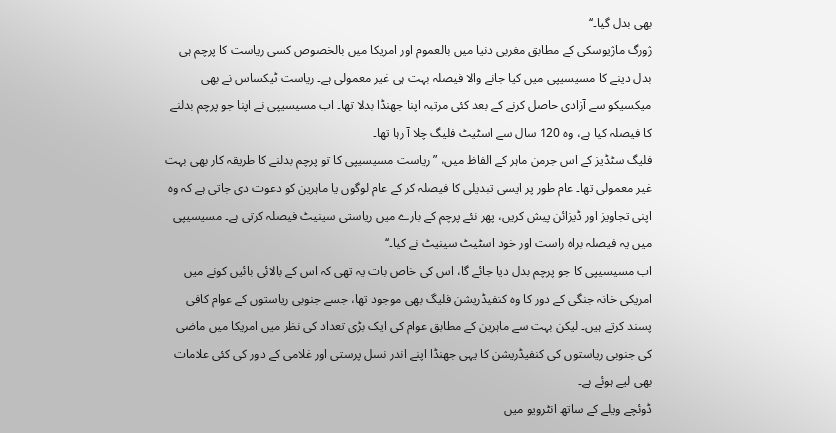بھی بدل گیا۔‘‘
ژورگ ماژیوسکی کے مطابق مغربی دنیا میں بالعموم اور امریکا میں بالخصوص کسی ریاست کا پرچم ہی بدل دینے کا مسیسیپی میں کیا جانے والا فیصلہ بہت ہی غیر معمولی ہے۔ ریاست ٹیکساس نے بھی میکسیکو سے آزادی حاصل کرنے کے بعد کئی مرتبہ اپنا جھنڈا بدلا تھا۔ اب مسیسیپی نے اپنا جو پرچم بدلنے کا فیصلہ کیا ہے، وہ 120 سال سے اسٹیٹ فلیگ چلا آ رہا تھا۔
فلیگ سٹڈیز کے اس جرمن ماہر کے الفاظ میں، ”ریاست مسیسیپی کا تو پرچم بدلنے کا طریقہ کار بھی بہت غیر معمولی تھا۔ عام طور پر ایسی تبدیلی کا فیصلہ کر کے عام لوگوں یا ماہرین کو دعوت دی جاتی ہے کہ وہ اپنی تجاویز اور ڈیزائن پیش کریں، پھر نئے پرچم کے بارے میں ریاستی سینیٹ فیصلہ کرتی ہے۔ مسیسیپی میں یہ فیصلہ براہ راست اور خود اسٹیٹ سینیٹ نے کیا۔‘‘
اب مسیسیپی کا جو پرچم بدل دیا جائے گا، اس کی خاص بات یہ تھی کہ اس کے بالائی بائیں کونے میں امریکی خانہ جنگی کے دور کا وہ کنفیڈریشن فلیگ بھی موجود تھا، جسے جنوبی ریاستوں کے عوام کافی پسند کرتے ہیں۔ لیکن بہت سے ماہرین کے مطابق عوام کی ایک بڑی تعداد کی نظر میں امریکا میں ماضی کی جنوبی ریاستوں کی کنفیڈریشن کا یہی جھنڈا اپنے اندر نسل پرستی اور غلامی کے دور کی کئی علامات بھی لیے ہوئے ہے۔
ڈوئچے ویلے کے ساتھ انٹرویو میں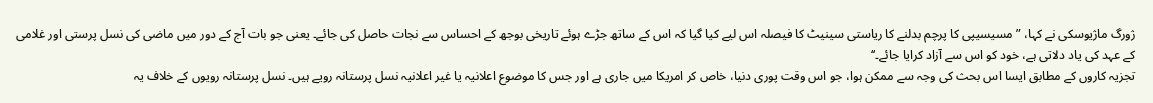ژورگ ماژیوسکی نے کہا، ”مسیسیپی کا پرچم بدلنے کا ریاستی سینیٹ کا فیصلہ اس لیے کیا گیا کہ اس کے ساتھ جڑے ہوئے تاریخی بوجھ کے احساس سے نجات حاصل کی جائے۔ یعنی جو بات آج کے دور میں ماضی کی نسل پرستی اور غلامی کے عہد کی یاد دلاتی ہے، خود کو اس سے آزاد کرایا جائے۔‘‘
تجزیہ کاروں کے مطابق ایسا اس بحث کی وجہ سے ممکن ہوا، جو اس وقت پوری دنیا، خاص کر امریکا میں جاری ہے اور جس کا موضوع اعلانیہ یا غیر اعلانیہ نسل پرستانہ رویے ہیں۔ نسل پرستانہ رویوں کے خلاف یہ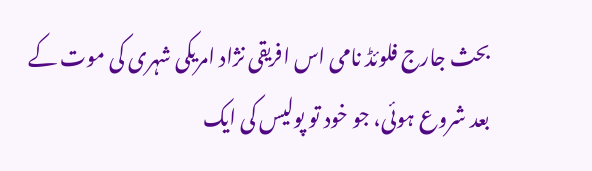بحث جارج فلوئڈ نامی اس افریقی نژاد امریکی شہری کی موت کے بعد شروع ہوئی، جو خود تو پولیس کی ایک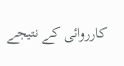کارروائی کے نتیجے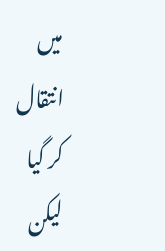میں انتقال کر گیا لیکن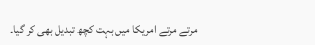مرتے مرتے امریکا میں بہت کچھ تبدیل بھی کر گیا۔